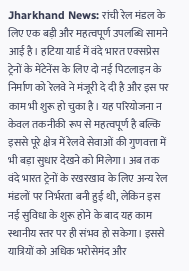Jharkhand News: रांची रेल मंडल के लिए एक बड़ी और महत्वपूर्ण उपलब्धि सामने आई है। हटिया यार्ड में वंदे भारत एक्सप्रेस ट्रेनों के मेंटेनेंस के लिए दो नई पिटलाइन के निर्माण को रेलवे ने मंजूरी दे दी है और इस पर काम भी शुरू हो चुका है। यह परियोजना न केवल तकनीकी रूप से महत्वपूर्ण है बल्कि इससे पूरे क्षेत्र में रेलवे सेवाओं की गुणवत्ता में भी बड़ा सुधार देखने को मिलेगा। अब तक वंदे भारत ट्रेनों के रखरखाव के लिए अन्य रेल मंडलों पर निर्भरता बनी हुई थी, लेकिन इस नई सुविधा के शुरू होने के बाद यह काम स्थानीय स्तर पर ही संभव हो सकेगा। इससे यात्रियों को अधिक भरोसेमंद और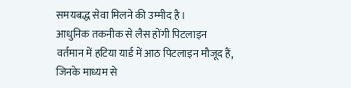समयबद्ध सेवा मिलने की उम्मीद है।
आधुनिक तकनीक से लैस होंगी पिटलाइन
वर्तमान में हटिया यार्ड में आठ पिटलाइन मौजूद हैं, जिनके माध्यम से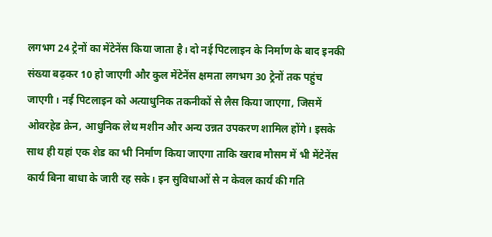लगभग 24 ट्रेनों का मेंटेनेंस किया जाता है। दो नई पिटलाइन के निर्माण के बाद इनकी संख्या बढ़कर 10 हो जाएगी और कुल मेंटेनेंस क्षमता लगभग 30 ट्रेनों तक पहुंच जाएगी। नई पिटलाइन को अत्याधुनिक तकनीकों से लैस किया जाएगा, जिसमें ओवरहेड क्रेन, आधुनिक लेथ मशीन और अन्य उन्नत उपकरण शामिल होंगे। इसके साथ ही यहां एक शेड का भी निर्माण किया जाएगा ताकि खराब मौसम में भी मेंटेनेंस कार्य बिना बाधा के जारी रह सके। इन सुविधाओं से न केवल कार्य की गति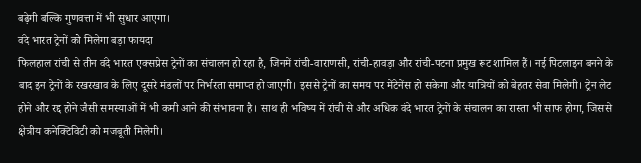बढ़ेगी बल्कि गुणवत्ता में भी सुधार आएगा।
वंदे भारत ट्रेनों को मिलेगा बड़ा फायदा
फिलहाल रांची से तीन वंदे भारत एक्सप्रेस ट्रेनों का संचालन हो रहा है, जिनमें रांची-वाराणसी, रांची-हावड़ा और रांची-पटना प्रमुख रूट शामिल हैं। नई पिटलाइन बनने के बाद इन ट्रेनों के रखरखाव के लिए दूसरे मंडलों पर निर्भरता समाप्त हो जाएगी। इससे ट्रेनों का समय पर मेंटेनेंस हो सकेगा और यात्रियों को बेहतर सेवा मिलेगी। ट्रेन लेट होने और रद्द होने जैसी समस्याओं में भी कमी आने की संभावना है। साथ ही भविष्य में रांची से और अधिक वंदे भारत ट्रेनों के संचालन का रास्ता भी साफ होगा, जिससे क्षेत्रीय कनेक्टिविटी को मजबूती मिलेगी।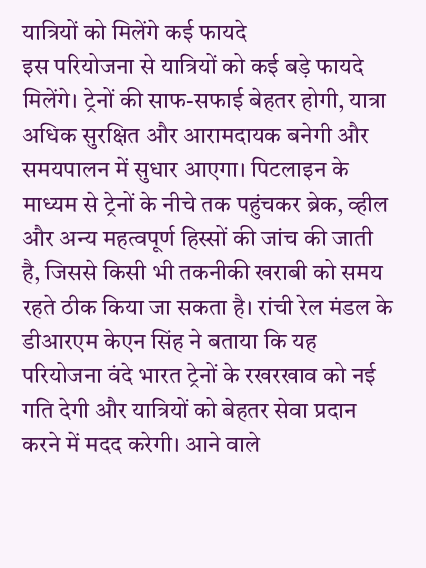यात्रियों को मिलेंगे कई फायदे
इस परियोजना से यात्रियों को कई बड़े फायदे मिलेंगे। ट्रेनों की साफ-सफाई बेहतर होगी, यात्रा अधिक सुरक्षित और आरामदायक बनेगी और समयपालन में सुधार आएगा। पिटलाइन के माध्यम से ट्रेनों के नीचे तक पहुंचकर ब्रेक, व्हील और अन्य महत्वपूर्ण हिस्सों की जांच की जाती है, जिससे किसी भी तकनीकी खराबी को समय रहते ठीक किया जा सकता है। रांची रेल मंडल के डीआरएम केएन सिंह ने बताया कि यह परियोजना वंदे भारत ट्रेनों के रखरखाव को नई गति देगी और यात्रियों को बेहतर सेवा प्रदान करने में मदद करेगी। आने वाले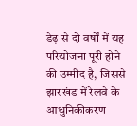डेढ़ से दो वर्षों में यह परियोजना पूरी होने की उम्मीद है, जिससे झारखंड में रेलवे के आधुनिकीकरण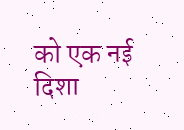को एक नई दिशा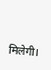मिलेगी।